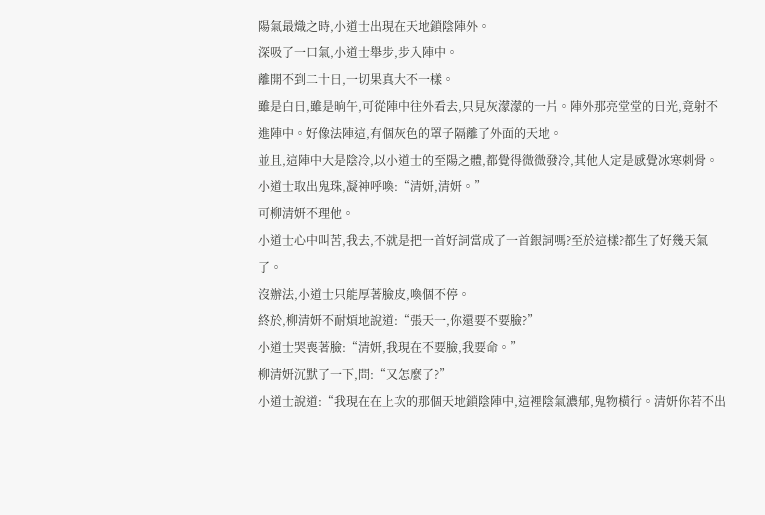陽氣最熾之時,小道士出現在天地鎖陰陣外。
深吸了一口氣,小道士舉步,步入陣中。
離開不到二十日,一切果真大不一樣。
雖是白日,雖是晌午,可從陣中往外看去,只見灰濛濛的一片。陣外那亮堂堂的日光,竟射不進陣中。好像法陣這,有個灰色的罩子隔離了外面的天地。
並且,這陣中大是陰冷,以小道士的至陽之體,都覺得微微發冷,其他人定是感覺冰寒刺骨。
小道士取出鬼珠,凝神呼喚:“清妍,清妍。”
可柳清妍不理他。
小道士心中叫苦,我去,不就是把一首好詞當成了一首銀詞嗎?至於這樣?都生了好幾天氣了。
沒辦法,小道士只能厚著臉皮,喚個不停。
終於,柳清妍不耐煩地說道:“張天一,你還要不要臉?”
小道士哭喪著臉:“清妍,我現在不要臉,我要命。”
柳清妍沉默了一下,問:“又怎麼了?”
小道士說道:“我現在在上次的那個天地鎖陰陣中,這裡陰氣濃郁,鬼物橫行。清妍你若不出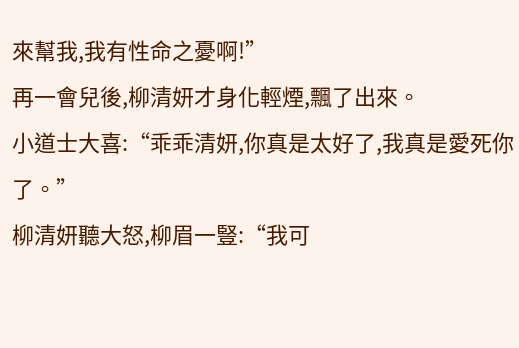來幫我,我有性命之憂啊!”
再一會兒後,柳清妍才身化輕煙,飄了出來。
小道士大喜:“乖乖清妍,你真是太好了,我真是愛死你了。”
柳清妍聽大怒,柳眉一豎:“我可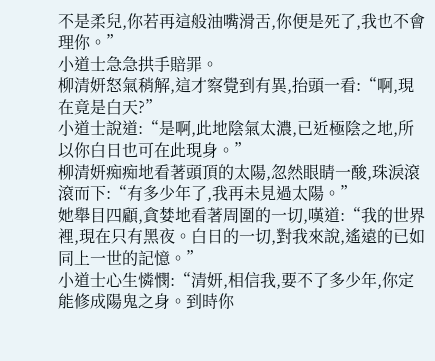不是柔兒,你若再這般油嘴滑舌,你便是死了,我也不會理你。”
小道士急急拱手賠罪。
柳清妍怒氣稍解,這才察覺到有異,抬頭一看:“啊,現在竟是白天?”
小道士說道:“是啊,此地陰氣太濃,已近極陰之地,所以你白日也可在此現身。”
柳清妍痴痴地看著頭頂的太陽,忽然眼睛一酸,珠淚滾滾而下:“有多少年了,我再未見過太陽。”
她舉目四顧,貪婪地看著周圍的一切,嘆道:“我的世界裡,現在只有黑夜。白日的一切,對我來說,遙遠的已如同上一世的記憶。”
小道士心生憐憫:“清妍,相信我,要不了多少年,你定能修成陽鬼之身。到時你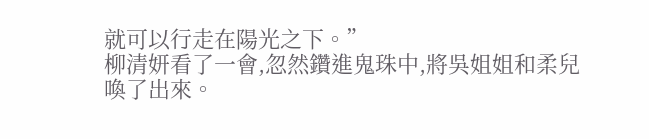就可以行走在陽光之下。”
柳清妍看了一會,忽然鑽進鬼珠中,將吳姐姐和柔兒喚了出來。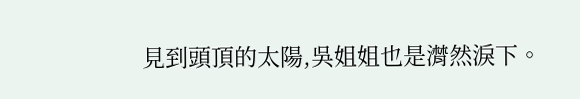見到頭頂的太陽,吳姐姐也是潸然淚下。